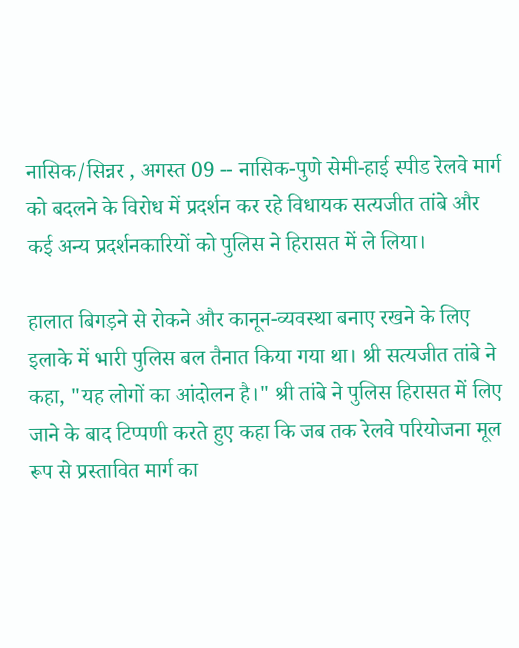नासिक/सिन्नर , अगस्त 09 -- नासिक-पुणे सेमी-हाई स्पीड रेलवे मार्ग को बदलने के विरोध में प्रदर्शन कर रहे विधायक सत्यजीत तांबे और कई अन्य प्रदर्शनकारियों को पुलिस ने हिरासत में ले लिया।

हालात बिगड़ने से रोकने और कानून-व्यवस्था बनाए रखने के लिए इलाके में भारी पुलिस बल तैनात किया गया था। श्री सत्यजीत तांबे ने कहा, "यह लोगों का आंदोलन है।" श्री तांबे ने पुलिस हिरासत में लिए जाने के बाद टिप्पणी करते हुए कहा कि जब तक रेलवे परियोजना मूल रूप से प्रस्तावित मार्ग का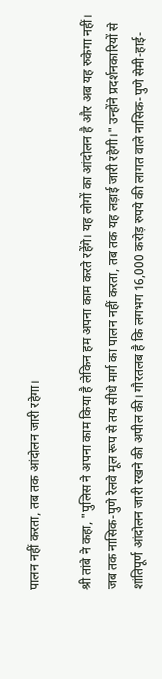पालन नहीं करता, तब तक आंदोलन जारी रहेगा।

श्री तांबे ने कहा, "पुलिस ने अपना काम किया है लेकिन हम अपना काम करते रहेंगे। यह लोगों का आंदोलन है और अब यह रुकेगा नहीं। जब तक नासिक-पुणे रेलवे मूल रूप से तय सीधे मार्ग का पालन नहीं करता, तब तक यह लड़ाई जारी रहेगी।" उन्होंने प्रदर्शनकारियों से शांतिपूर्ण आंदोलन जारी रखने की अपील की। गौरतलब है कि लगभग 16,000 करोड़ रुपये की लागत वाले नासिक-पुणे सेमी-हाई-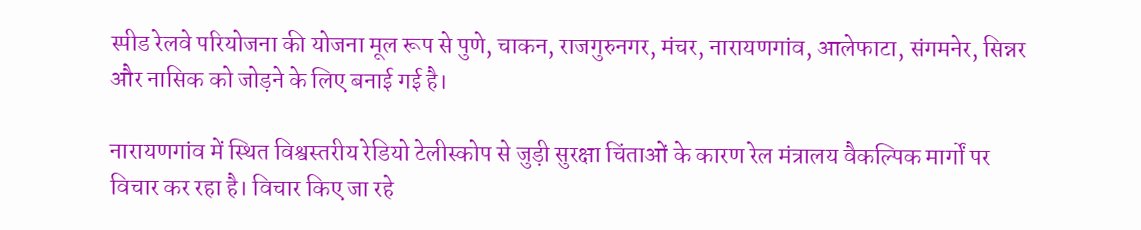स्पीड रेलवे परियोजना की योजना मूल रूप से पुणे, चाकन, राजगुरुनगर, मंचर, नारायणगांव, आलेफाटा, संगमनेर, सिन्नर और नासिक को जोड़ने के लिए बनाई गई है।

नारायणगांव में स्थित विश्वस्तरीय रेडियो टेलीस्कोप से जुड़ी सुरक्षा चिंताओं के कारण रेल मंत्रालय वैकल्पिक मार्गों पर विचार कर रहा है। विचार किए जा रहे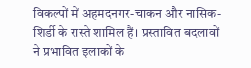विकल्पों में अहमदनगर-चाकन और नासिक-शिर्डी के रास्ते शामिल हैं। प्रस्तावित बदलावों ने प्रभावित इलाकों के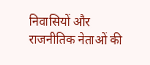निवासियों और राजनीतिक नेताओं की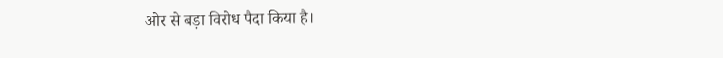ओर से बड़ा विरोध पैदा किया है।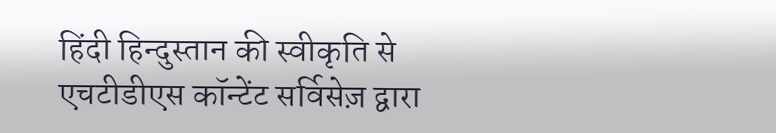हिंदी हिन्दुस्तान की स्वीकृति से एचटीडीएस कॉन्टेंट सर्विसेज़ द्वारा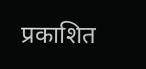प्रकाशित